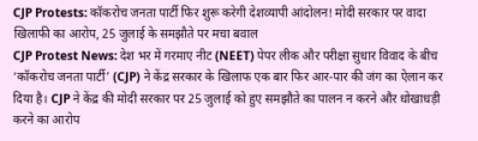CJP Protests: कॉकरोच जनता पार्टी फिर शुरू करेगी देशव्यापी आंदोलन! मोदी सरकार पर वादा खिलाफी का आरोप, 25 जुलाई के समझौते पर मचा बवाल
CJP Protest News: देश भर में गरमाए नीट (NEET) पेपर लीक और परीक्षा सुधार विवाद के बीच ‘कॉकरोच जनता पार्टी’ (CJP) ने केंद्र सरकार के खिलाफ एक बार फिर आर-पार की जंग का ऐलान कर दिया है। CJP ने केंद्र की मोदी सरकार पर 25 जुलाई को हुए समझौते का पालन न करने और धोखाधड़ी करने का आरोप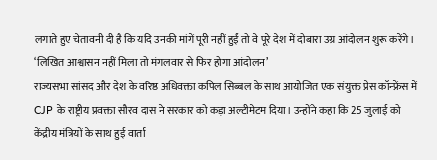लगाते हुए चेतावनी दी है कि यदि उनकी मांगें पूरी नहीं हुईं तो वे पूरे देश में दोबारा उग्र आंदोलन शुरू करेंगे।
‘लिखित आश्वासन नहीं मिला तो मंगलवार से फिर होगा आंदोलन’
राज्यसभा सांसद और देश के वरिष्ठ अधिवक्ता कपिल सिब्बल के साथ आयोजित एक संयुक्त प्रेस कॉन्फ्रेंस में CJP के राष्ट्रीय प्रवक्ता सौरव दास ने सरकार को कड़ा अल्टीमेटम दिया। उन्होंने कहा कि 25 जुलाई को केंद्रीय मंत्रियों के साथ हुई वार्ता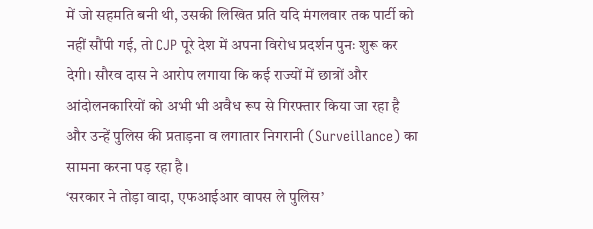में जो सहमति बनी थी, उसकी लिखित प्रति यदि मंगलवार तक पार्टी को नहीं सौंपी गई, तो CJP पूरे देश में अपना विरोध प्रदर्शन पुनः शुरू कर देगी। सौरव दास ने आरोप लगाया कि कई राज्यों में छात्रों और आंदोलनकारियों को अभी भी अवैध रूप से गिरफ्तार किया जा रहा है और उन्हें पुलिस की प्रताड़ना व लगातार निगरानी (Surveillance) का सामना करना पड़ रहा है।
‘सरकार ने तोड़ा वादा, एफआईआर वापस ले पुलिस’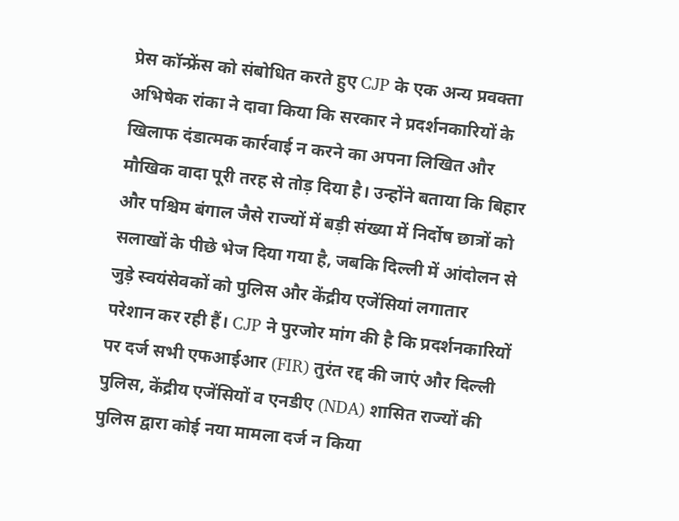प्रेस कॉन्फ्रेंस को संबोधित करते हुए CJP के एक अन्य प्रवक्ता अभिषेक रांका ने दावा किया कि सरकार ने प्रदर्शनकारियों के खिलाफ दंडात्मक कार्रवाई न करने का अपना लिखित और मौखिक वादा पूरी तरह से तोड़ दिया है। उन्होंने बताया कि बिहार और पश्चिम बंगाल जैसे राज्यों में बड़ी संख्या में निर्दोष छात्रों को सलाखों के पीछे भेज दिया गया है, जबकि दिल्ली में आंदोलन से जुड़े स्वयंसेवकों को पुलिस और केंद्रीय एजेंसियां लगातार परेशान कर रही हैं। CJP ने पुरजोर मांग की है कि प्रदर्शनकारियों पर दर्ज सभी एफआईआर (FIR) तुरंत रद्द की जाएं और दिल्ली पुलिस, केंद्रीय एजेंसियों व एनडीए (NDA) शासित राज्यों की पुलिस द्वारा कोई नया मामला दर्ज न किया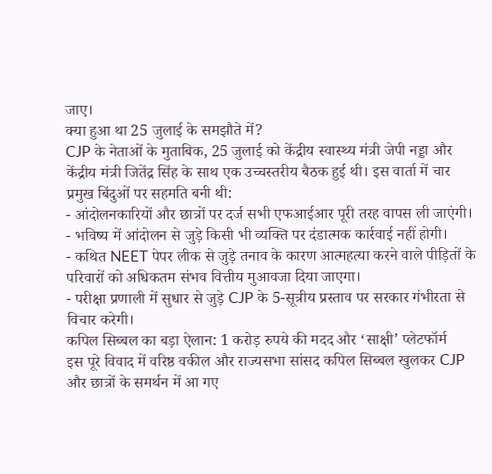जाए।
क्या हुआ था 25 जुलाई के समझौते में?
CJP के नेताओं के मुताबिक, 25 जुलाई को केंद्रीय स्वास्थ्य मंत्री जेपी नड्डा और केंद्रीय मंत्री जितेंद्र सिंह के साथ एक उच्चस्तरीय बैठक हुई थी। इस वार्ता में चार प्रमुख बिंदुओं पर सहमति बनी थी:
- आंदोलनकारियों और छात्रों पर दर्ज सभी एफआईआर पूरी तरह वापस ली जाएंगी।
- भविष्य में आंदोलन से जुड़े किसी भी व्यक्ति पर दंडात्मक कार्रवाई नहीं होगी।
- कथित NEET पेपर लीक से जुड़े तनाव के कारण आत्महत्या करने वाले पीड़ितों के परिवारों को अधिकतम संभव वित्तीय मुआवजा दिया जाएगा।
- परीक्षा प्रणाली में सुधार से जुड़े CJP के 5-सूत्रीय प्रस्ताव पर सरकार गंभीरता से विचार करेगी।
कपिल सिब्बल का बड़ा ऐलान: 1 करोड़ रुपये की मदद और ‘साक्षी’ प्लेटफॉर्म
इस पूरे विवाद में वरिष्ठ वकील और राज्यसभा सांसद कपिल सिब्बल खुलकर CJP और छात्रों के समर्थन में आ गए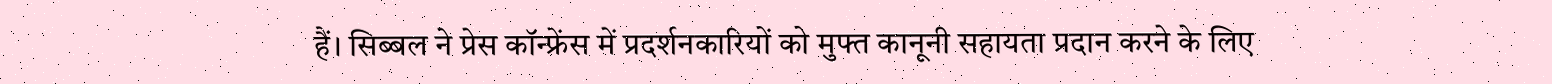हैं। सिब्बल ने प्रेस कॉन्फ्रेंस में प्रदर्शनकारियों को मुफ्त कानूनी सहायता प्रदान करने के लिए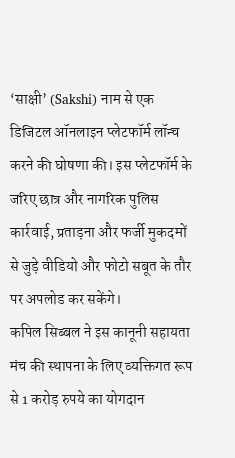‘साक्षी’ (Sakshi) नाम से एक डिजिटल ऑनलाइन प्लेटफॉर्म लॉन्च करने की घोषणा की। इस प्लेटफॉर्म के जरिए छात्र और नागरिक पुलिस कार्रवाई, प्रताड़ना और फर्जी मुकदमों से जुड़े वीडियो और फोटो सबूत के तौर पर अपलोड कर सकेंगे।
कपिल सिब्बल ने इस कानूनी सहायता मंच की स्थापना के लिए व्यक्तिगत रूप से 1 करोड़ रुपये का योगदान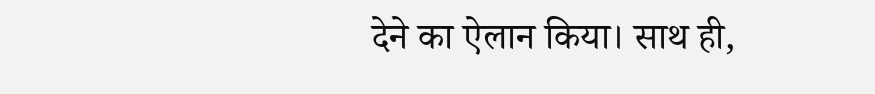देने का ऐलान किया। साथ ही,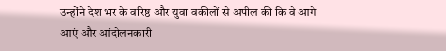उन्होंने देश भर के वरिष्ठ और युवा वकीलों से अपील की कि वे आगे आएं और आंदोलनकारी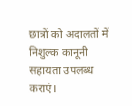छात्रों को अदालतों में निशुल्क कानूनी सहायता उपलब्ध कराएं।